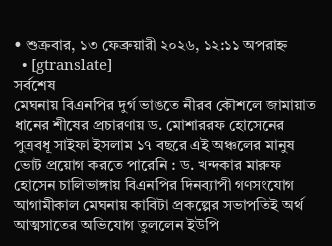• শুক্রবার, ১৩ ফেব্রুয়ারী ২০২৬, ১২:১১ অপরাহ্ন
  • [gtranslate]
সর্বশেষ
মেঘনায় বিএনপির দুর্গ ভাঙতে নীরব কৌশলে জামায়াত ধানের শীষের প্রচারণায় ড. মোশাররফ হোসেনের পুত্রবধূ সাইফা ইসলাম ১৭ বছরে এই অঞ্চলের মানুষ ভোট প্রয়োগ করতে পারেনি : ড. খন্দকার মারুফ হোসেন চালিভাঙ্গায় বিএনপির দিনব্যাপী গণসংযোগ আগামীকাল মেঘনায় কাবিটা প্রকল্পের সভাপতিই অর্থ আত্মসাতের অভিযোগ তুললেন ইউপি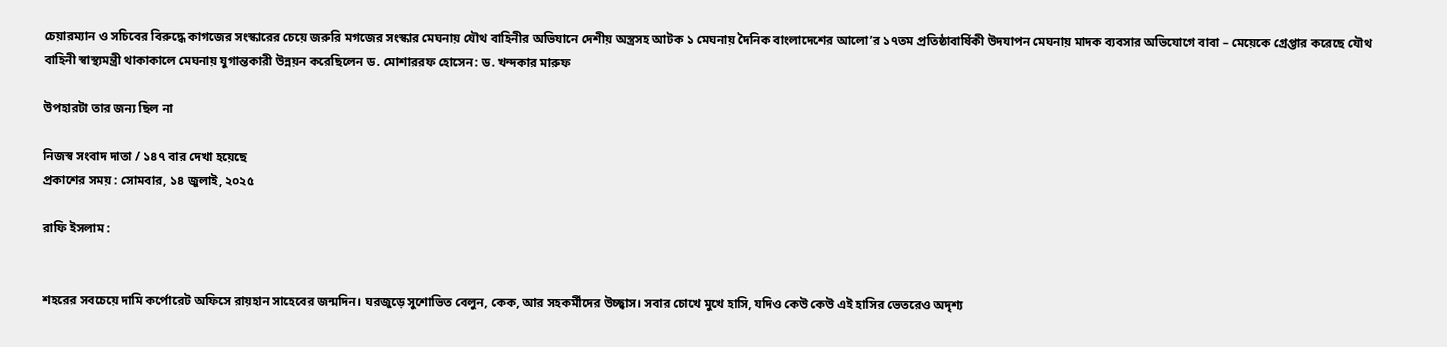চেয়ারম্যান ও সচিবের বিরুদ্ধে কাগজের সংস্কারের চেয়ে জরুরি মগজের সংস্কার মেঘনায় যৌথ বাহিনীর অভিযানে দেশীয় অস্ত্রসহ আটক ১ মেঘনায় দৈনিক বাংলাদেশের আলো’র ১৭তম প্রতিষ্ঠাবার্ষিকী উদযাপন মেঘনায় মাদক ব্যবসার অভিযোগে বাবা – মেয়েকে গ্রেপ্তার করেছে যৌথ বাহিনী স্বাস্থ্যমন্ত্রী থাকাকালে মেঘনায় যুগান্তকারী উন্নয়ন করেছিলেন ড. মোশাররফ হোসেন: ড. খন্দকার মারুফ

উপহারটা তার জন্য ছিল না

নিজস্ব সংবাদ দাতা / ১৪৭ বার দেখা হয়েছে
প্রকাশের সময় : সোমবার, ১৪ জুলাই, ২০২৫

রাফি ইসলাম :


শহরের সবচেয়ে দামি কর্পোরেট অফিসে রায়হান সাহেবের জন্মদিন। ঘরজুড়ে সুশোভিত বেলুন, কেক, আর সহকর্মীদের উচ্ছ্বাস। সবার চোখে মুখে হাসি, যদিও কেউ কেউ এই হাসির ভেতরেও অদৃশ্য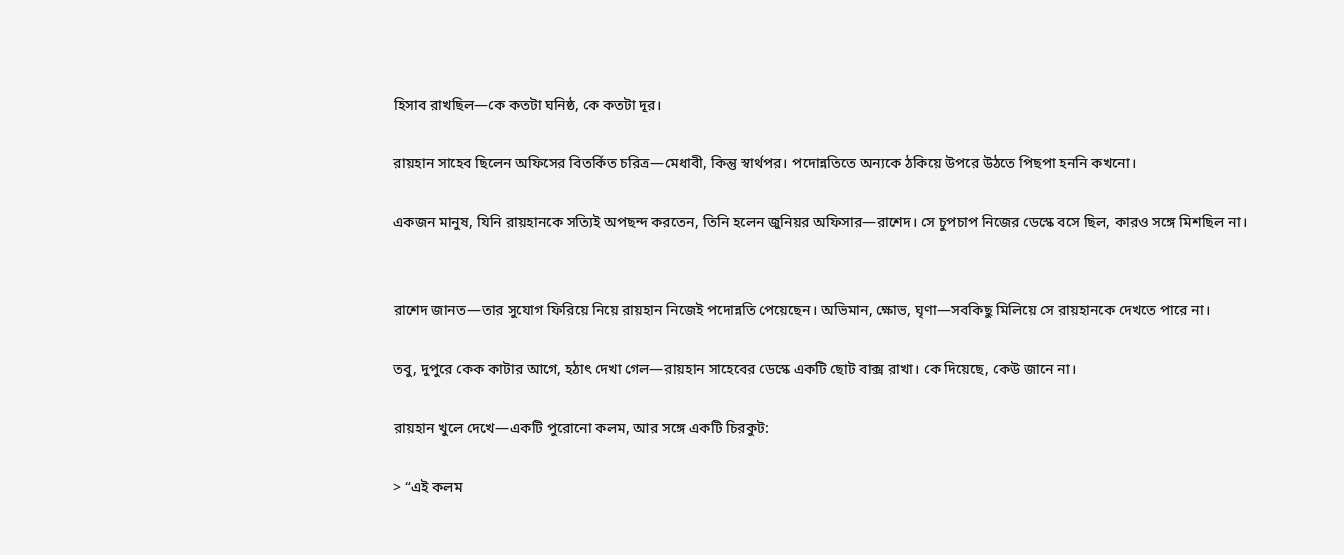হিসাব রাখছিল—কে কতটা ঘনিষ্ঠ, কে কতটা দূর।

রায়হান সাহেব ছিলেন অফিসের বিতর্কিত চরিত্র—মেধাবী, কিন্তু স্বার্থপর। পদোন্নতিতে অন্যকে ঠকিয়ে উপরে উঠতে পিছপা হননি কখনো।

একজন মানুষ, যিনি রায়হানকে সত্যিই অপছন্দ করতেন, তিনি হলেন জুনিয়র অফিসার—রাশেদ। সে চুপচাপ নিজের ডেস্কে বসে ছিল, কারও সঙ্গে মিশছিল না।


রাশেদ জানত—তার সুযোগ ফিরিয়ে নিয়ে রায়হান নিজেই পদোন্নতি পেয়েছেন। অভিমান, ক্ষোভ, ঘৃণা—সবকিছু মিলিয়ে সে রায়হানকে দেখতে পারে না।

তবু, দুপুরে কেক কাটার আগে, হঠাৎ দেখা গেল—রায়হান সাহেবের ডেস্কে একটি ছোট বাক্স রাখা। কে দিয়েছে, কেউ জানে না।

রায়হান খুলে দেখে—একটি পুরোনো কলম, আর সঙ্গে একটি চিরকুট:

> “এই কলম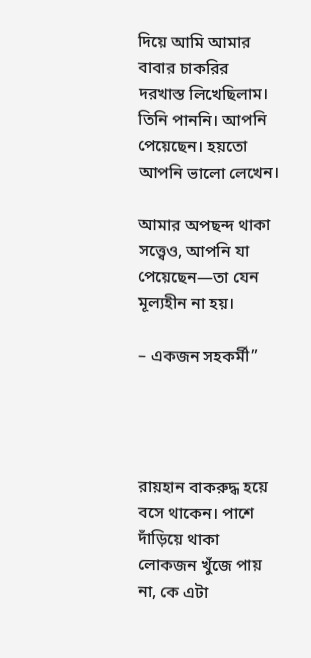দিয়ে আমি আমার বাবার চাকরির দরখাস্ত লিখেছিলাম। তিনি পাননি। আপনি পেয়েছেন। হয়তো আপনি ভালো লেখেন।

আমার অপছন্দ থাকা সত্ত্বেও, আপনি যা পেয়েছেন—তা যেন মূল্যহীন না হয়।

– একজন সহকর্মী”




রায়হান বাকরুদ্ধ হয়ে বসে থাকেন। পাশে দাঁড়িয়ে থাকা লোকজন খুঁজে পায় না, কে এটা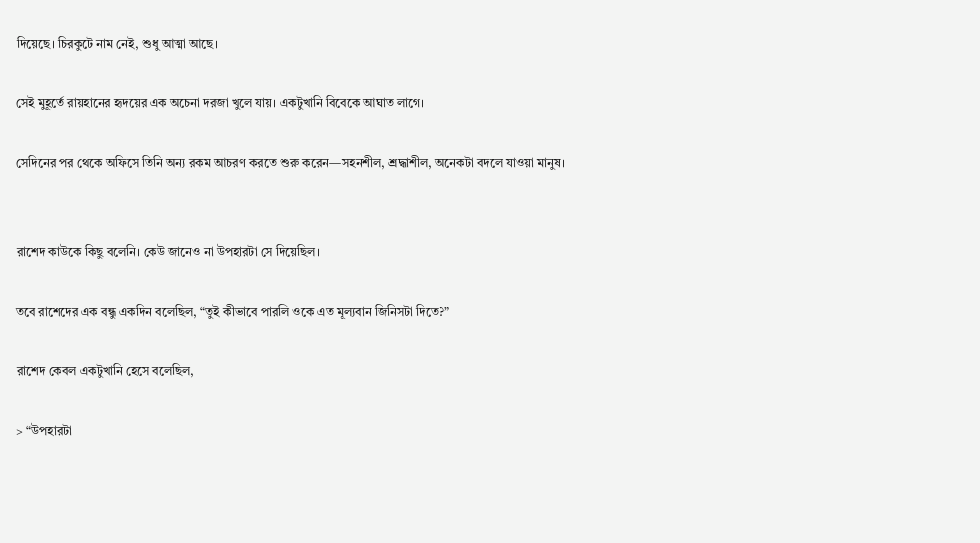দিয়েছে। চিরকুটে নাম নেই, শুধু আত্মা আছে।

সেই মুহূর্তে রায়হানের হৃদয়ের এক অচেনা দরজা খুলে যায়। একটুখানি বিবেকে আঘাত লাগে।

সেদিনের পর থেকে অফিসে তিনি অন্য রকম আচরণ করতে শুরু করেন—সহনশীল, শ্রদ্ধাশীল, অনেকটা বদলে যাওয়া মানুষ।


রাশেদ কাউকে কিছু বলেনি। কেউ জানেও না উপহারটা সে দিয়েছিল।

তবে রাশেদের এক বন্ধু একদিন বলেছিল, “তুই কীভাবে পারলি ওকে এত মূল্যবান জিনিসটা দিতে?”

রাশেদ কেবল একটুখানি হেসে বলেছিল,

> “উপহারটা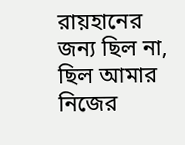রায়হানের জন্য ছিল না, ছিল আমার নিজের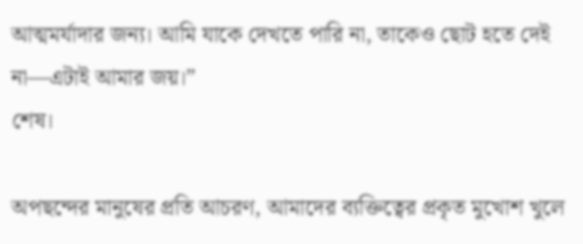আত্মমর্যাদার জন্য। আমি যাকে দেখতে পারি না, তাকেও ছোট হতে দেই না—এটাই আমার জয়।”
শেষ।

অপছন্দের মানুষের প্রতি আচরণ, আমাদের ব্যক্তিত্বের প্রকৃত মুখোশ খুলে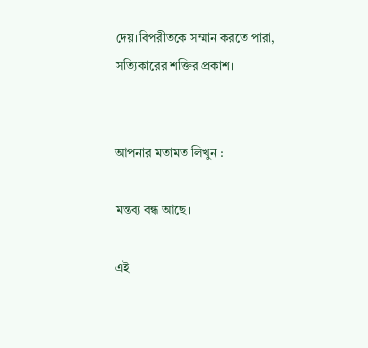দেয়।বিপরীতকে সম্মান করতে পারা, সত্যিকারের শক্তির প্রকাশ।


আপনার মতামত লিখুন :

মন্তব্য বন্ধ আছে।

এই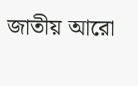জাতীয় আরো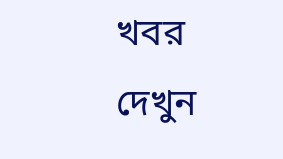খবর দেখুন